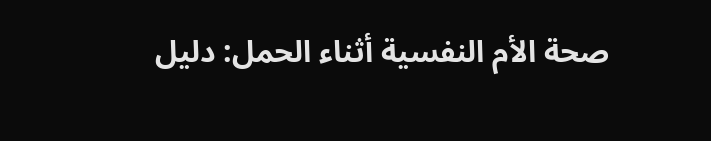صحة الأم النفسية أثناء الحمل: دليل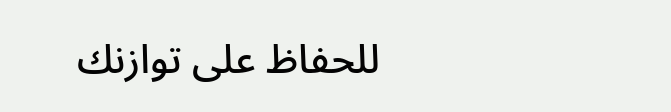للحفاظ على توازنك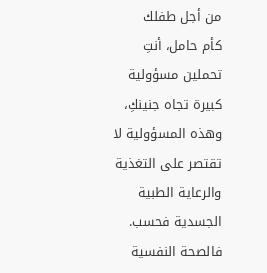من أجل طفلك
كأم حامل، أنتِ تحملين مسؤولية كبيرة تجاه جنينكِ، وهذه المسؤولية لا تقتصر على التغذية والرعاية الطبية الجسدية فحسب. فالصحة النفسية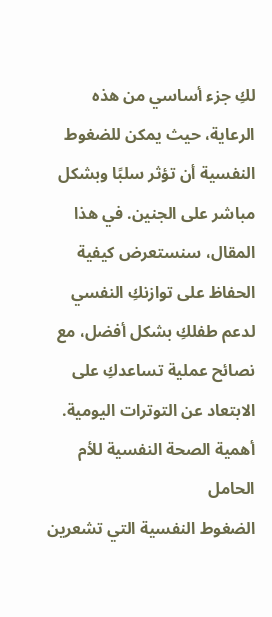لكِ جزء أساسي من هذه الرعاية، حيث يمكن للضغوط النفسية أن تؤثر سلبًا وبشكل مباشر على الجنين. في هذا المقال، سنستعرض كيفية الحفاظ على توازنكِ النفسي لدعم طفلكِ بشكل أفضل، مع نصائح عملية تساعدكِ على الابتعاد عن التوترات اليومية.
أهمية الصحة النفسية للأم الحامل
الضغوط النفسية التي تشعرين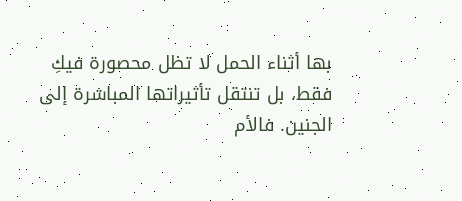بها أثناء الحمل لا تظل محصورة فيكِ فقط، بل تنتقل تأثيراتها المباشرة إلى الجنين. فالأم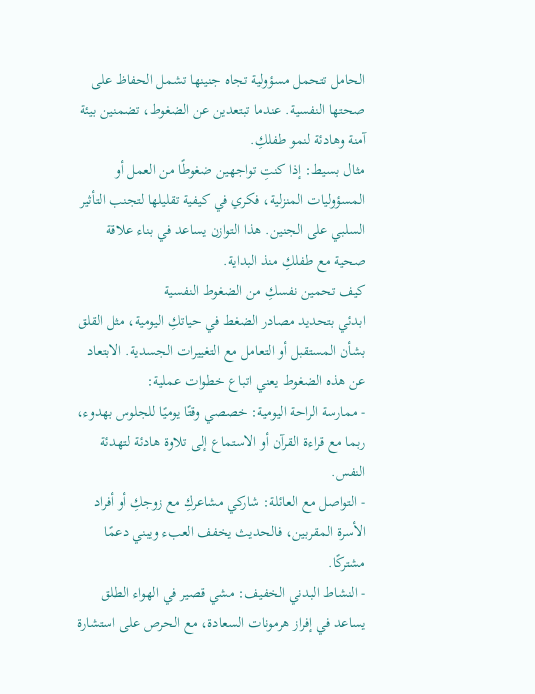الحامل تتحمل مسؤولية تجاه جنينها تشمل الحفاظ على صحتها النفسية. عندما تبتعدين عن الضغوط، تضمنين بيئة آمنة وهادئة لنمو طفلكِ.
مثال بسيط: إذا كنتِ تواجهين ضغوطًا من العمل أو المسؤوليات المنزلية، فكري في كيفية تقليلها لتجنب التأثير السلبي على الجنين. هذا التوازن يساعد في بناء علاقة صحية مع طفلكِ منذ البداية.
كيف تحمين نفسكِ من الضغوط النفسية
ابدئي بتحديد مصادر الضغط في حياتكِ اليومية، مثل القلق بشأن المستقبل أو التعامل مع التغييرات الجسدية. الابتعاد عن هذه الضغوط يعني اتباع خطوات عملية:
- ممارسة الراحة اليومية: خصصي وقتًا يوميًا للجلوس بهدوء، ربما مع قراءة القرآن أو الاستماع إلى تلاوة هادئة لتهدئة النفس.
- التواصل مع العائلة: شاركي مشاعركِ مع زوجكِ أو أفراد الأسرة المقربين، فالحديث يخفف العبء ويبني دعمًا مشتركًا.
- النشاط البدني الخفيف: مشي قصير في الهواء الطلق يساعد في إفراز هرمونات السعادة، مع الحرص على استشارة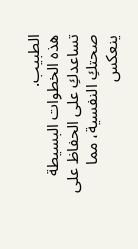الطبيب.
هذه الخطوات البسيطة تساعدكِ على الحفاظ على صحتكِ النفسية، مما ينعكس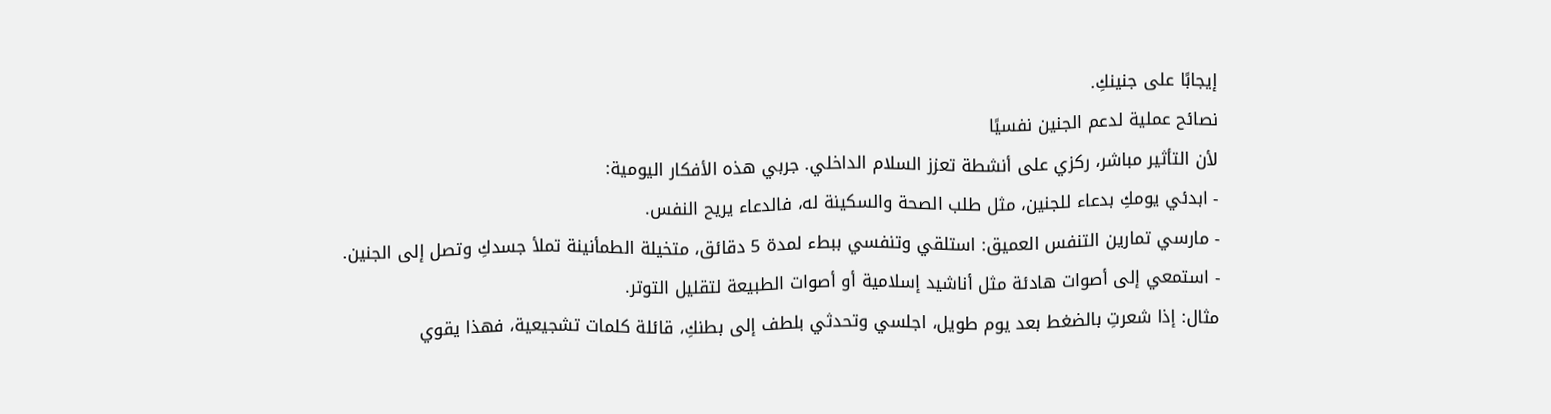إيجابًا على جنينكِ.
نصائح عملية لدعم الجنين نفسيًا
لأن التأثير مباشر، ركزي على أنشطة تعزز السلام الداخلي. جربي هذه الأفكار اليومية:
- ابدئي يومكِ بدعاء للجنين، مثل طلب الصحة والسكينة له، فالدعاء يريح النفس.
- مارسي تمارين التنفس العميق: استلقي وتنفسي ببطء لمدة 5 دقائق، متخيلة الطمأنينة تملأ جسدكِ وتصل إلى الجنين.
- استمعي إلى أصوات هادئة مثل أناشيد إسلامية أو أصوات الطبيعة لتقليل التوتر.
مثال: إذا شعرتِ بالضغط بعد يوم طويل، اجلسي وتحدثي بلطف إلى بطنكِ، قائلة كلمات تشجيعية، فهذا يقوي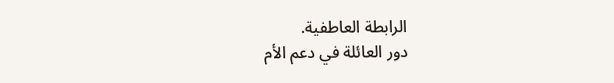الرابطة العاطفية.
دور العائلة في دعم الأم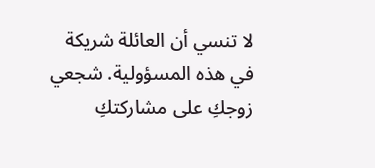لا تنسي أن العائلة شريكة في هذه المسؤولية. شجعي زوجكِ على مشاركتكِ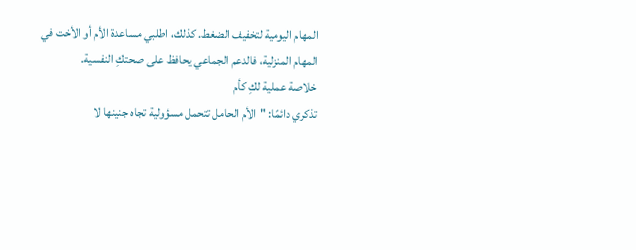المهام اليومية لتخفيف الضغط. كذلك، اطلبي مساعدة الأم أو الأخت في المهام المنزلية، فالدعم الجماعي يحافظ على صحتكِ النفسية.
خلاصة عملية لكِ كأم
تذكري دائمًا: "الأم الحامل تتحمل مسؤولية تجاه جنينها لا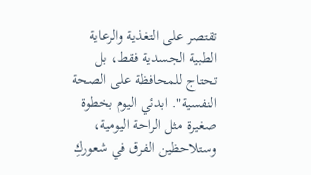تقتصر على التغذية والرعاية الطبية الجسدية فقط، بل تحتاج للمحافظة على الصحة النفسية". ابدئي اليوم بخطوة صغيرة مثل الراحة اليومية، وستلاحظين الفرق في شعوركِ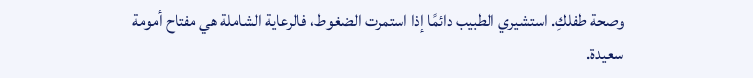وصحة طفلكِ. استشيري الطبيب دائمًا إذا استمرت الضغوط، فالرعاية الشاملة هي مفتاح أمومة سعيدة.